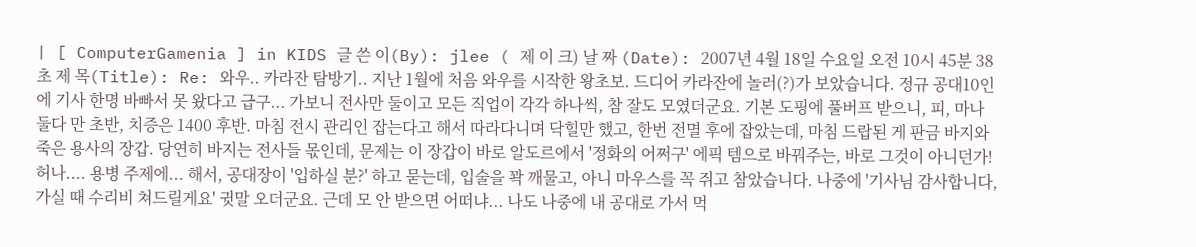| [ ComputerGamenia ] in KIDS 글 쓴 이(By): jlee ( 제 이 크) 날 짜 (Date): 2007년 4월 18일 수요일 오전 10시 45분 38초 제 목(Title): Re: 와우.. 카라잔 탐방기.. 지난 1월에 처음 와우를 시작한 왕초보. 드디어 카라잔에 놀러(?)가 보았습니다. 정규 공대10인에 기사 한명 바빠서 못 왔다고 급구... 가보니 전사만 둘이고 모든 직업이 각각 하나씩, 참 잘도 모였더군요. 기본 도핑에 풀버프 받으니, 피, 마나 둘다 만 초반, 치증은 1400 후반. 마침 전시 관리인 잡는다고 해서 따라다니며 닥힐만 했고, 한번 전멸 후에 잡았는데, 마침 드랍된 게 판금 바지와 죽은 용사의 장갑. 당연히 바지는 전사들 몫인데, 문제는 이 장갑이 바로 알도르에서 '정화의 어쩌구' 에픽 템으로 바꿔주는, 바로 그것이 아니던가! 허나.... 용병 주제에... 해서, 공대장이 '입하실 분?' 하고 묻는데, 입술을 꽉 깨물고, 아니 마우스를 꼭 쥐고 참았습니다. 나중에 '기사님 감사합니다, 가실 때 수리비 쳐드릴게요' 귓말 오더군요. 근데 모 안 받으면 어떠냐... 나도 나중에 내 공대로 가서 먹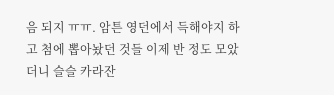음 되지 ㅠㅠ. 암튼 영던에서 득해야지 하고 첨에 뽑아놨던 것들 이제 반 정도 모았더니 슬슬 카라잔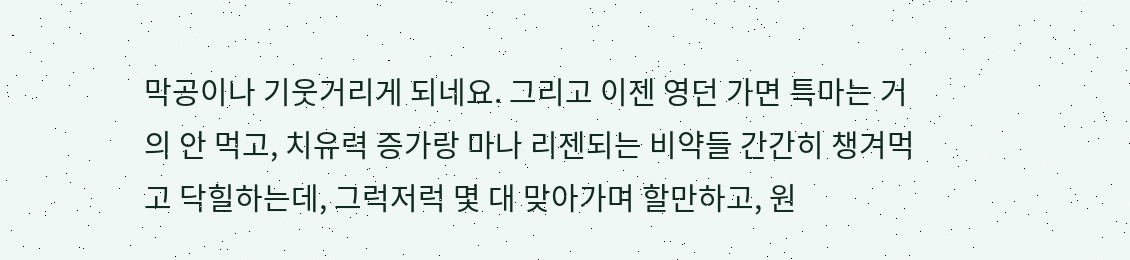막공이나 기웃거리게 되네요. 그리고 이젠 영던 가면 특마는 거의 안 먹고, 치유력 증가랑 마나 리젠되는 비약들 간간히 챙겨먹고 닥힐하는데, 그럭저럭 몇 대 맞아가며 할만하고, 원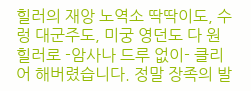힐러의 재앙 노역소 딱딱이도, 수렁 대군주도, 미궁 영던도 다 원힐러로 -암사나 드루 없이- 클리어 해버렸습니다. 정말 장족의 발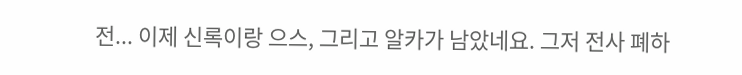전... 이제 신록이랑 으스, 그리고 알카가 남았네요. 그저 전사 폐하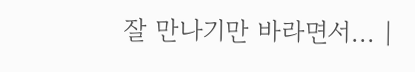잘 만나기만 바라면서... |